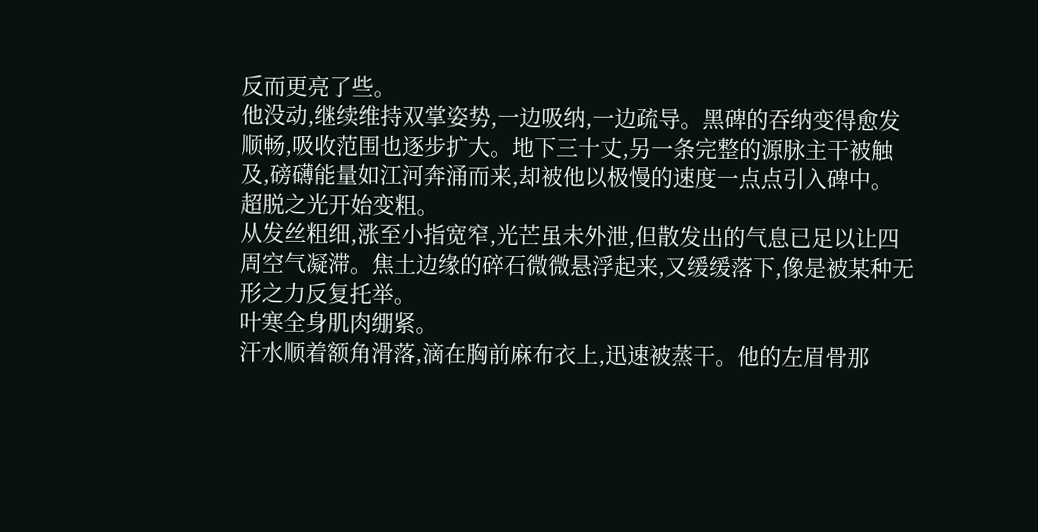反而更亮了些。
他没动,继续维持双掌姿势,一边吸纳,一边疏导。黑碑的吞纳变得愈发顺畅,吸收范围也逐步扩大。地下三十丈,另一条完整的源脉主干被触及,磅礴能量如江河奔涌而来,却被他以极慢的速度一点点引入碑中。
超脱之光开始变粗。
从发丝粗细,涨至小指宽窄,光芒虽未外泄,但散发出的气息已足以让四周空气凝滞。焦土边缘的碎石微微悬浮起来,又缓缓落下,像是被某种无形之力反复托举。
叶寒全身肌肉绷紧。
汗水顺着额角滑落,滴在胸前麻布衣上,迅速被蒸干。他的左眉骨那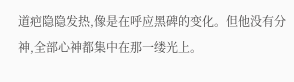道疤隐隐发热,像是在呼应黑碑的变化。但他没有分神,全部心神都集中在那一缕光上。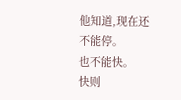他知道,现在还不能停。
也不能快。
快则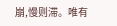崩,慢则滞。唯有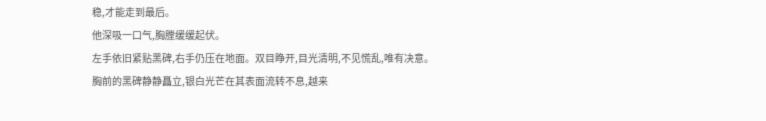稳,才能走到最后。
他深吸一口气,胸膛缓缓起伏。
左手依旧紧贴黑碑,右手仍压在地面。双目睁开,目光清明,不见慌乱,唯有决意。
胸前的黑碑静静矗立,银白光芒在其表面流转不息,越来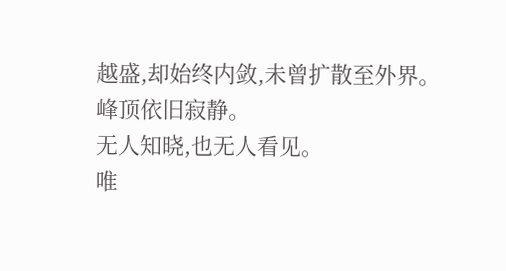越盛,却始终内敛,未曾扩散至外界。
峰顶依旧寂静。
无人知晓,也无人看见。
唯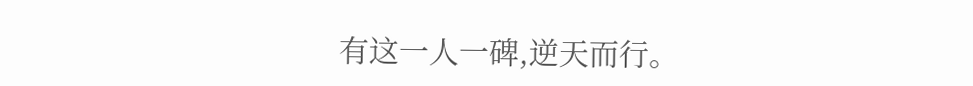有这一人一碑,逆天而行。